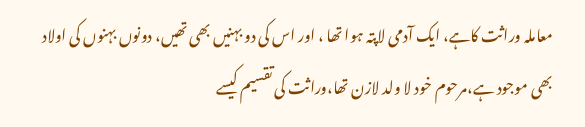معاملہ وراثت کاہے، ایک آدمی لاپتہ ہوا تھا ، اور اس کی دو بہنیں بھی تھیں، دونوں بہنوں کی اولاد بھی موجود ہے،مرحوم خود لا ولد لازن تھا،وراثت کی تقسیم کیسے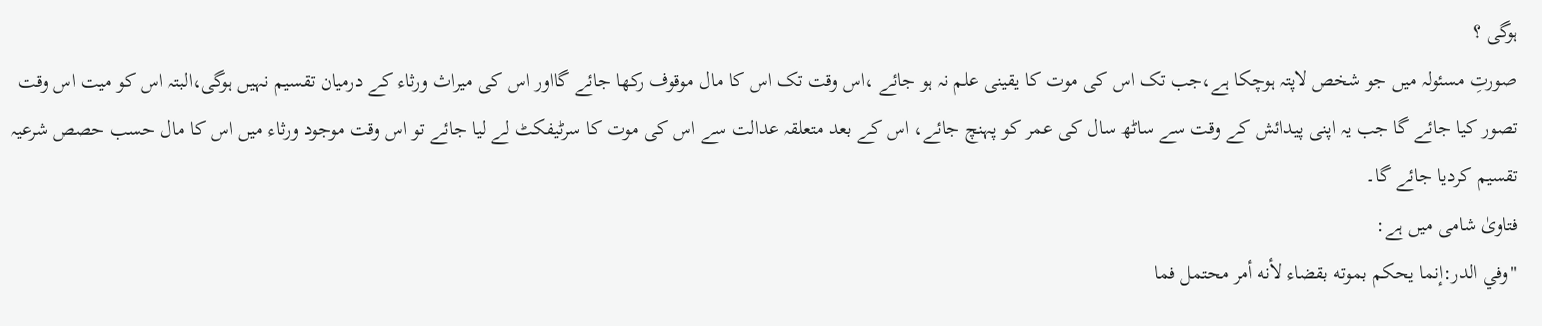ہوگی ؟
صورتِ مسئولہ میں جو شخص لاپتہ ہوچکا ہے،جب تک اس کی موت کا یقینی علم نہ ہو جائے ،اس وقت تک اس کا مال موقوف رکھا جائے گااور اس کی میراث ورثاء کے درمیان تقسیم نہیں ہوگی،البتہ اس كو میت اس وقت تصور کیا جائے گا جب یہ اپنی پیدائش کے وقت سے ساٹھ سال کی عمر کو پہنچ جائے، اس کے بعد متعلقہ عدالت سے اس کی موت کا سرٹیفکٹ لے لیا جائے تو اس وقت موجود ورثاء میں اس کا مال حسب حصص شرعیہ تقسیم کردیا جائے گا۔
فتاویٰ شامی میں ہے:
"وفي الدر:إنما يحكم بموته بقضاء لأنه أمر محتمل فما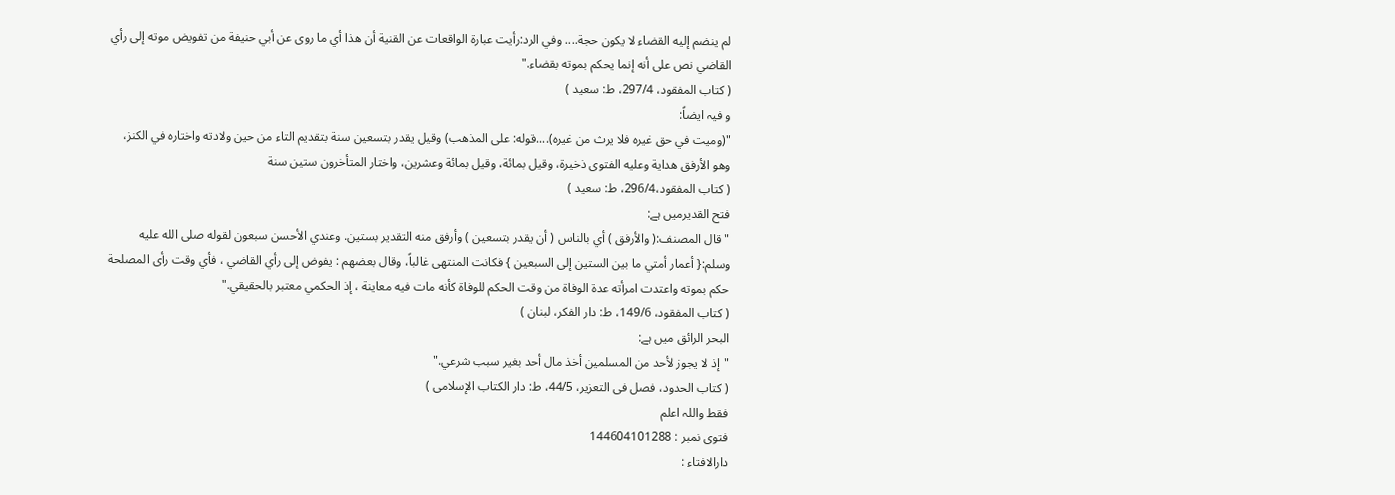لم ينضم إليه القضاء لا يكون حجة.... وفي الرد:رأيت عبارة الواقعات عن القنية أن هذا أي ما روى عن أبي حنيفة من تفويض موته إلى رأي القاضي نص على أنه إنما يحكم بموته بقضاء."
( كتاب المفقود، 297/4، ط: سعيد )
و فیہ ایضاً:
"(وميت في حق غيره فلا يرث من غيره)....قوله: على المذهب) وقيل يقدر بتسعين سنة بتقديم التاء من حين ولادته واختاره في الكنز، وهو الأرفق هداية وعليه الفتوى ذخيرة، وقيل بمائة، وقيل بمائة وعشرين، واختار المتأخرون ستين سنة
( كتاب المفقود،296/4، ط: سعيد )
فتح القدیرمیں ہے:
"قال المصنف:( والأرفق ) أي بالناس ( أن يقدر بتسعين ) وأرفق منه التقدير بستين. وعندي الأحسن سبعون لقوله صلى الله عليه وسلم:{ أعمار أمتي ما بين الستين إلى السبعين } فكانت المنتهى غالباً، وقال بعضهم : يفوض إلى رأي القاضي ، فأي وقت رأى المصلحة حكم بموته واعتدت امرأته عدة الوفاة من وقت الحكم للوفاة كأنه مات فيه معاينة ، إذ الحكمي معتبر بالحقيقي."
( كتاب المفقود، 149/6، ط: دار الفكر، لبنان )
البحر الرائق میں ہے:
"إذ لا يجوز لأحد من المسلمين أخذ مال أحد بغير سبب شرعي."
( کتاب الحدود، فصل فی التعزیر، 44/5، ط: دار الكتاب الإسلامی )
فقط واللہ اعلم
فتوی نمبر : 144604101288
دارالافتاء :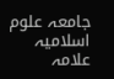جامعہ علوم اسلامیہ علامہ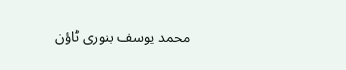محمد یوسف بنوری ٹاؤن